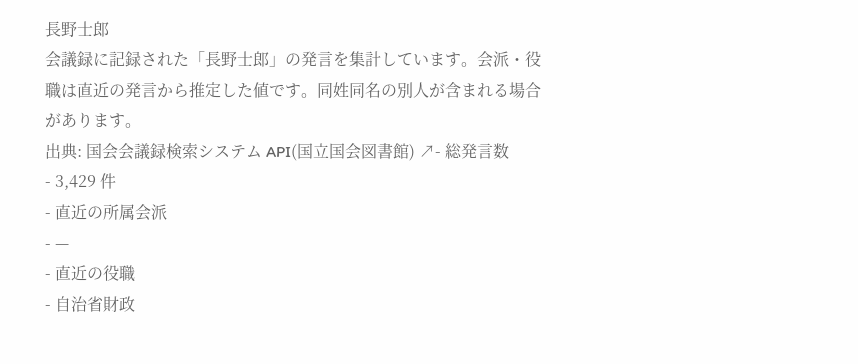長野士郎
会議録に記録された「長野士郎」の発言を集計しています。会派・役職は直近の発言から推定した値です。同姓同名の別人が含まれる場合があります。
出典: 国会会議録検索システム API(国立国会図書館) ↗- 総発言数
- 3,429 件
- 直近の所属会派
- —
- 直近の役職
- 自治省財政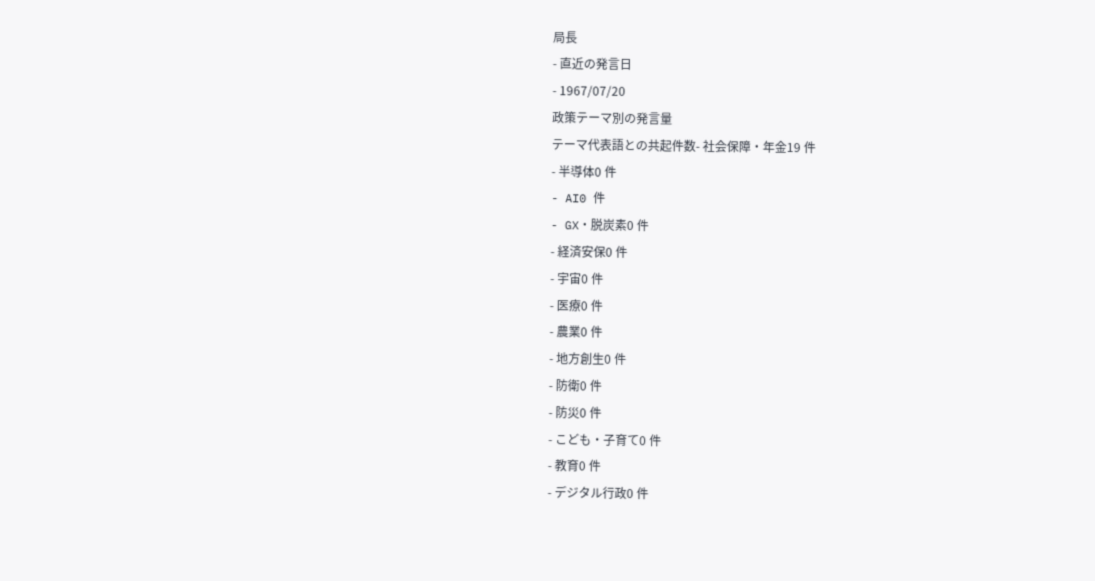局長
- 直近の発言日
- 1967/07/20
政策テーマ別の発言量
テーマ代表語との共起件数- 社会保障・年金19 件
- 半導体0 件
- AI0 件
- GX・脱炭素0 件
- 経済安保0 件
- 宇宙0 件
- 医療0 件
- 農業0 件
- 地方創生0 件
- 防衛0 件
- 防災0 件
- こども・子育て0 件
- 教育0 件
- デジタル行政0 件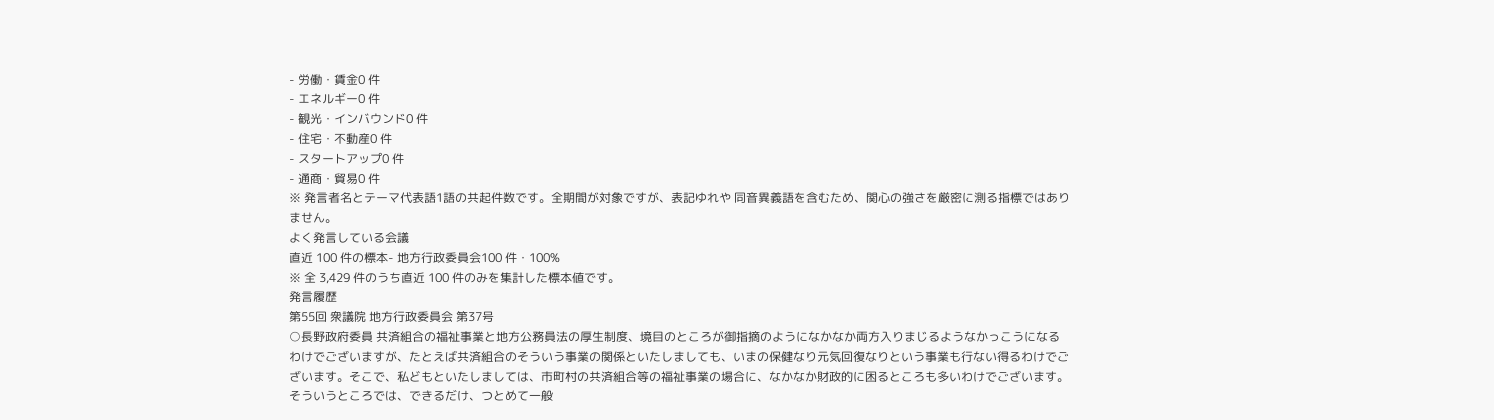- 労働・賃金0 件
- エネルギー0 件
- 観光・インバウンド0 件
- 住宅・不動産0 件
- スタートアップ0 件
- 通商・貿易0 件
※ 発言者名とテーマ代表語1語の共起件数です。全期間が対象ですが、表記ゆれや 同音異義語を含むため、関心の強さを厳密に測る指標ではありません。
よく発言している会議
直近 100 件の標本- 地方行政委員会100 件・100%
※ 全 3,429 件のうち直近 100 件のみを集計した標本値です。
発言履歴
第55回 衆議院 地方行政委員会 第37号
○長野政府委員 共済組合の福祉事業と地方公務員法の厚生制度、境目のところが御指摘のようになかなか両方入りまじるようなかっこうになるわけでございますが、たとえば共済組合のそういう事業の関係といたしましても、いまの保健なり元気回復なりという事業も行ない得るわけでございます。そこで、私どもといたしましては、市町村の共済組合等の福祉事業の場合に、なかなか財政的に困るところも多いわけでございます。そういうところでは、できるだけ、つとめて一般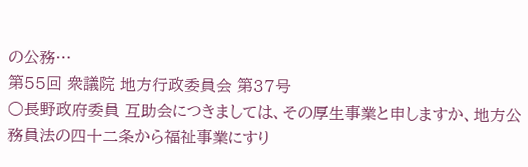の公務…
第55回 衆議院 地方行政委員会 第37号
○長野政府委員 互助会につきましては、その厚生事業と申しますか、地方公務員法の四十二条から福祉事業にすり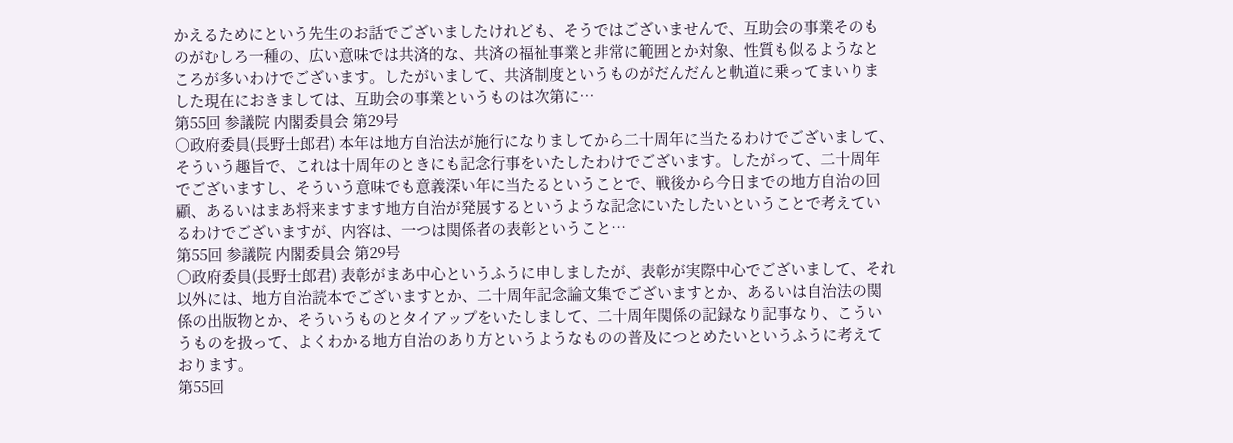かえるためにという先生のお話でございましたけれども、そうではございませんで、互助会の事業そのものがむしろ一種の、広い意味では共済的な、共済の福祉事業と非常に範囲とか対象、性質も似るようなところが多いわけでございます。したがいまして、共済制度というものがだんだんと軌道に乗ってまいりました現在におきましては、互助会の事業というものは次第に…
第55回 参議院 内閣委員会 第29号
○政府委員(長野士郎君) 本年は地方自治法が施行になりましてから二十周年に当たるわけでございまして、そういう趣旨で、これは十周年のときにも記念行事をいたしたわけでございます。したがって、二十周年でございますし、そういう意味でも意義深い年に当たるということで、戦後から今日までの地方自治の回顧、あるいはまあ将来ますます地方自治が発展するというような記念にいたしたいということで考えているわけでございますが、内容は、一つは関係者の表彰ということ…
第55回 参議院 内閣委員会 第29号
○政府委員(長野士郎君) 表彰がまあ中心というふうに申しましたが、表彰が実際中心でございまして、それ以外には、地方自治読本でございますとか、二十周年記念論文集でございますとか、あるいは自治法の関係の出版物とか、そういうものとタイアップをいたしまして、二十周年関係の記録なり記事なり、こういうものを扱って、よくわかる地方自治のあり方というようなものの普及につとめたいというふうに考えております。
第55回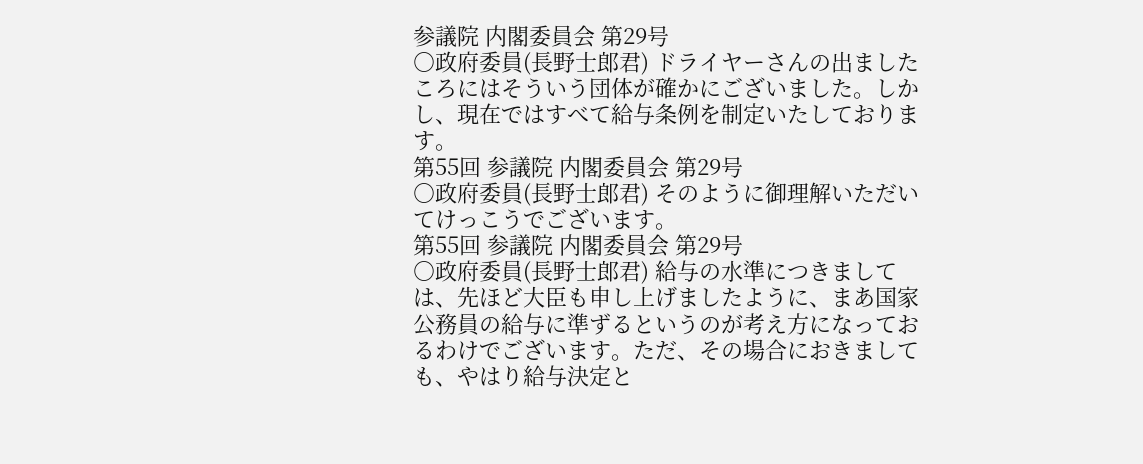参議院 内閣委員会 第29号
○政府委員(長野士郎君) ドライヤーさんの出ましたころにはそういう団体が確かにございました。しかし、現在ではすべて給与条例を制定いたしております。
第55回 参議院 内閣委員会 第29号
○政府委員(長野士郎君) そのように御理解いただいてけっこうでございます。
第55回 参議院 内閣委員会 第29号
○政府委員(長野士郎君) 給与の水準につきましては、先ほど大臣も申し上げましたように、まあ国家公務員の給与に準ずるというのが考え方になっておるわけでございます。ただ、その場合におきましても、やはり給与決定と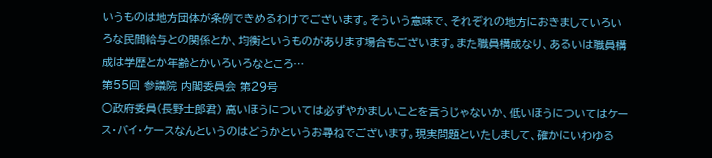いうものは地方団体が条例できめるわけでございます。そういう意味で、それぞれの地方におきましていろいろな民間給与との関係とか、均衡というものがあります場合もございます。また職員構成なり、あるいは職員構成は学歴とか年齢とかいろいろなところ…
第55回 参議院 内閣委員会 第29号
○政府委員(長野士郎君) 高いほうについては必ずやかましいことを言うじゃないか、低いほうについてはケース・バイ・ケースなんというのはどうかというお尋ねでございます。現実問題といたしまして、確かにいわゆる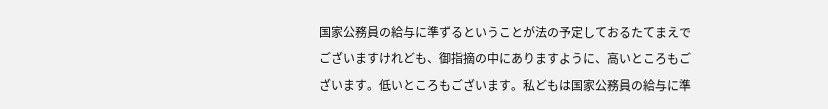国家公務員の給与に準ずるということが法の予定しておるたてまえでございますけれども、御指摘の中にありますように、高いところもございます。低いところもございます。私どもは国家公務員の給与に準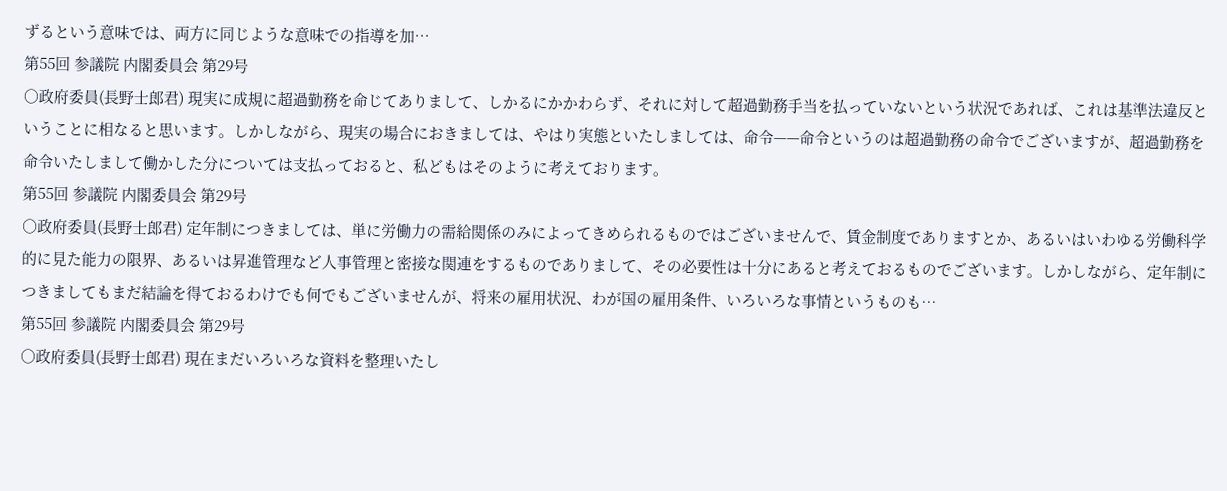ずるという意味では、両方に同じような意味での指導を加…
第55回 参議院 内閣委員会 第29号
○政府委員(長野士郎君) 現実に成規に超過勤務を命じてありまして、しかるにかかわらず、それに対して超過勤務手当を払っていないという状況であれば、これは基準法違反ということに相なると思います。しかしながら、現実の場合におきましては、やはり実態といたしましては、命令——命令というのは超過勤務の命令でございますが、超過勤務を命令いたしまして働かした分については支払っておると、私どもはそのように考えております。
第55回 参議院 内閣委員会 第29号
○政府委員(長野士郎君) 定年制につきましては、単に労働力の需給関係のみによってきめられるものではございませんで、賃金制度でありますとか、あるいはいわゆる労働科学的に見た能力の限界、あるいは昇進管理など人事管理と密接な関連をするものでありまして、その必要性は十分にあると考えておるものでございます。しかしながら、定年制につきましてもまだ結論を得ておるわけでも何でもございませんが、将来の雇用状況、わが国の雇用条件、いろいろな事情というものも…
第55回 参議院 内閣委員会 第29号
○政府委員(長野士郎君) 現在まだいろいろな資料を整理いたし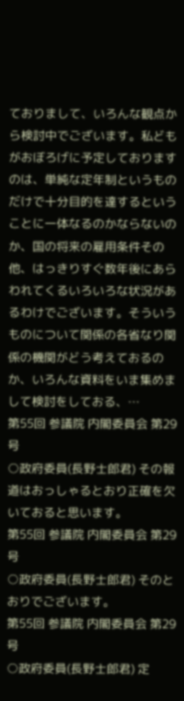ておりまして、いろんな観点から検討中でございます。私どもがおぼろげに予定しておりますのは、単純な定年制というものだけで十分目的を達するということに一体なるのかならないのか、国の将来の雇用条件その他、はっきりすぐ数年後にあらわれてくるいろいろな状況があるわけでございます。そういうものについて関係の各省なり関係の機関がどう考えておるのか、いろんな資料をいま集めまして検討をしておる、…
第55回 参議院 内閣委員会 第29号
○政府委員(長野士郎君) その報道はおっしゃるとおり正確を欠いておると思います。
第55回 参議院 内閣委員会 第29号
○政府委員(長野士郎君) そのとおりでございます。
第55回 参議院 内閣委員会 第29号
○政府委員(長野士郎君) 定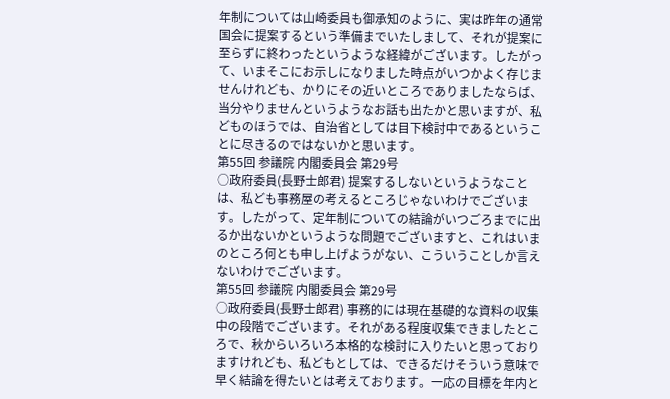年制については山崎委員も御承知のように、実は昨年の通常国会に提案するという準備までいたしまして、それが提案に至らずに終わったというような経緯がございます。したがって、いまそこにお示しになりました時点がいつかよく存じませんけれども、かりにその近いところでありましたならば、当分やりませんというようなお話も出たかと思いますが、私どものほうでは、自治省としては目下検討中であるということに尽きるのではないかと思います。
第55回 参議院 内閣委員会 第29号
○政府委員(長野士郎君) 提案するしないというようなことは、私ども事務屋の考えるところじゃないわけでございます。したがって、定年制についての結論がいつごろまでに出るか出ないかというような問題でございますと、これはいまのところ何とも申し上げようがない、こういうことしか言えないわけでございます。
第55回 参議院 内閣委員会 第29号
○政府委員(長野士郎君) 事務的には現在基礎的な資料の収集中の段階でございます。それがある程度収集できましたところで、秋からいろいろ本格的な検討に入りたいと思っておりますけれども、私どもとしては、できるだけそういう意味で早く結論を得たいとは考えております。一応の目標を年内と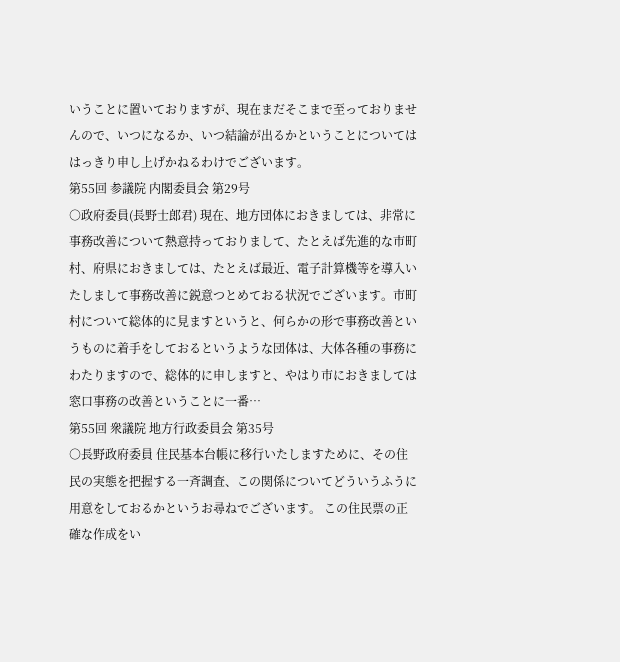いうことに置いておりますが、現在まだそこまで至っておりませんので、いつになるか、いつ結論が出るかということについてははっきり申し上げかねるわけでございます。
第55回 参議院 内閣委員会 第29号
○政府委員(長野士郎君) 現在、地方団体におきましては、非常に事務改善について熱意持っておりまして、たとえば先進的な市町村、府県におきましては、たとえば最近、電子計算機等を導入いたしまして事務改善に鋭意つとめておる状況でございます。市町村について総体的に見ますというと、何らかの形で事務改善というものに着手をしておるというような団体は、大体各種の事務にわたりますので、総体的に申しますと、やはり市におきましては窓口事務の改善ということに一番…
第55回 衆議院 地方行政委員会 第35号
○長野政府委員 住民基本台帳に移行いたしますために、その住民の実態を把握する一斉調査、この関係についてどういうふうに用意をしておるかというお尋ねでございます。 この住民票の正確な作成をい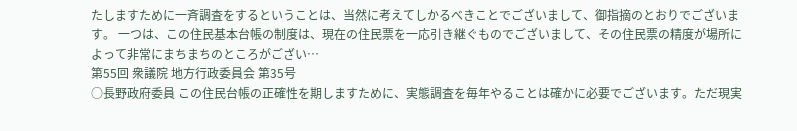たしますために一斉調査をするということは、当然に考えてしかるべきことでございまして、御指摘のとおりでございます。 一つは、この住民基本台帳の制度は、現在の住民票を一応引き継ぐものでございまして、その住民票の精度が場所によって非常にまちまちのところがござい…
第55回 衆議院 地方行政委員会 第35号
○長野政府委員 この住民台帳の正確性を期しますために、実態調査を毎年やることは確かに必要でございます。ただ現実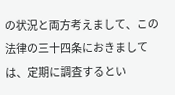の状況と両方考えまして、この法律の三十四条におきましては、定期に調査するとい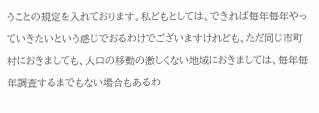うことの規定を入れております。私どもとしては、できれば毎年毎年やっていきたいという感じでおるわけでございますけれども、ただ同じ市町村におきましても、人口の移動の激しくない地域におきましては、毎年毎年調査するまでもない場合もあるわ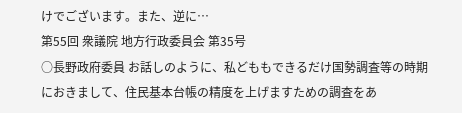けでございます。また、逆に…
第55回 衆議院 地方行政委員会 第35号
○長野政府委員 お話しのように、私どももできるだけ国勢調査等の時期におきまして、住民基本台帳の精度を上げますための調査をあ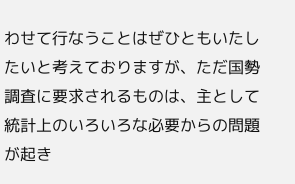わせて行なうことはぜひともいたしたいと考えておりますが、ただ国勢調査に要求されるものは、主として統計上のいろいろな必要からの問題が起き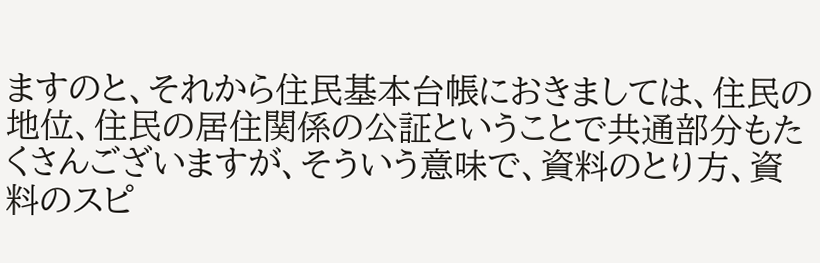ますのと、それから住民基本台帳におきましては、住民の地位、住民の居住関係の公証ということで共通部分もたくさんございますが、そういう意味で、資料のとり方、資料のスピ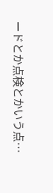ードとか点検とかいう点…